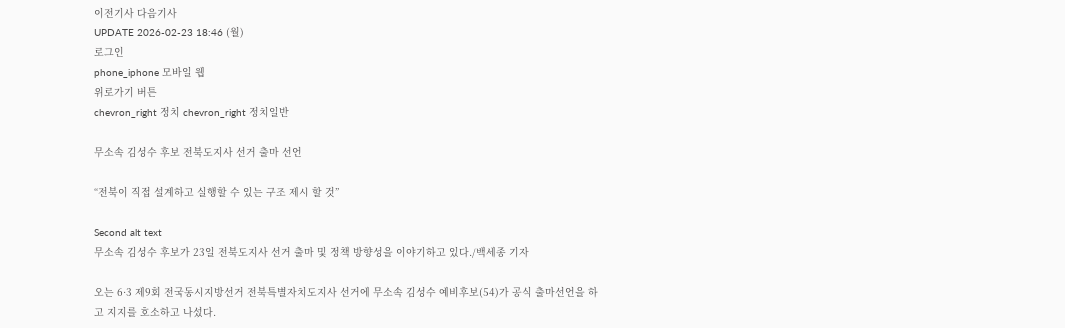이전기사 다음기사
UPDATE 2026-02-23 18:46 (월)
로그인
phone_iphone 모바일 웹
위로가기 버튼
chevron_right 정치 chevron_right 정치일반

무소속 김성수 후보 전북도지사 선거 출마 선언

“전북이 직접 설계하고 실행할 수 있는 구조 제시 할 것”

Second alt text
무소속 김성수 후보가 23일 전북도지사 선거 출마 및 정책 방향성을 이야기하고 있다./백세종 기자

오는 6·3 제9회 전국동시지방선거 전북특별자치도지사 선거에 무소속 김성수 예비후보(54)가 공식 출마선언을 하고 지지를 호소하고 나섰다.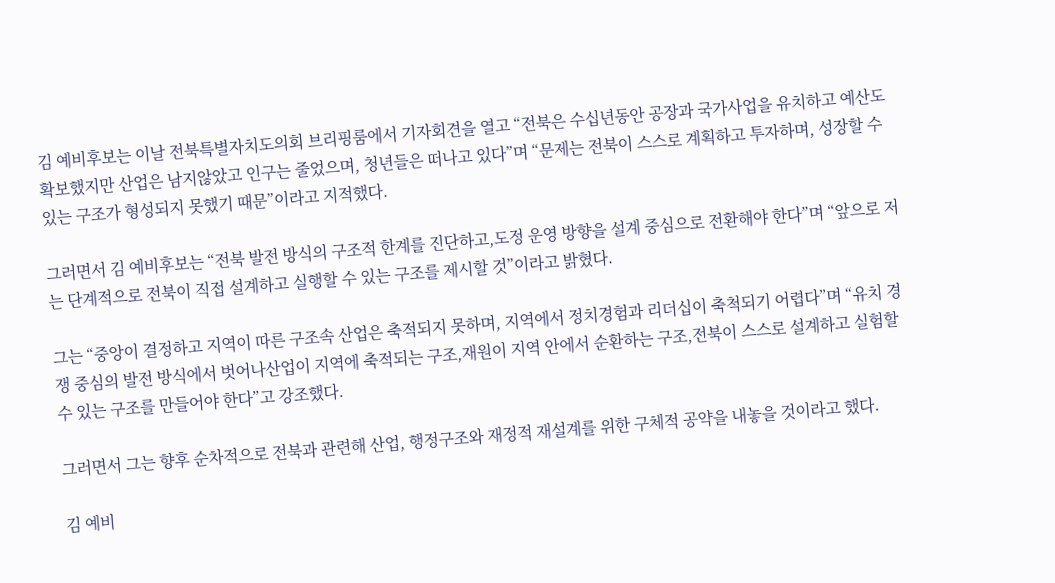김 예비후보는 이날 전북특별자치도의회 브리핑룸에서 기자회견을 열고 “전북은 수십년동안 공장과 국가사업을 유치하고 예산도 확보했지만 산업은 남지않았고 인구는 줄었으며, 청년들은 떠나고 있다”며 “문제는 전북이 스스로 계획하고 투자하며, 성장할 수 있는 구조가 형성되지 못했기 때문”이라고 지적했다.

그러면서 김 예비후보는 “전북 발전 방식의 구조적 한계를 진단하고,도정 운영 방향을 설계 중심으로 전환해야 한다”며 “앞으로 저는 단계적으로 전북이 직접 설계하고 실행할 수 있는 구조를 제시할 것”이라고 밝혔다.

그는 “중앙이 결정하고 지역이 따른 구조속 산업은 축적되지 못하며, 지역에서 정치경험과 리더십이 축척되기 어렵다”며 “유치 경쟁 중심의 발전 방식에서 벗어나산업이 지역에 축적되는 구조,재원이 지역 안에서 순환하는 구조,전북이 스스로 설계하고 실험할 수 있는 구조를 만들어야 한다”고 강조했다.

그러면서 그는 향후 순차적으로 전북과 관련해 산업, 행정구조와 재정적 재설계를 위한 구체적 공약을 내놓을 것이라고 했다.

김 예비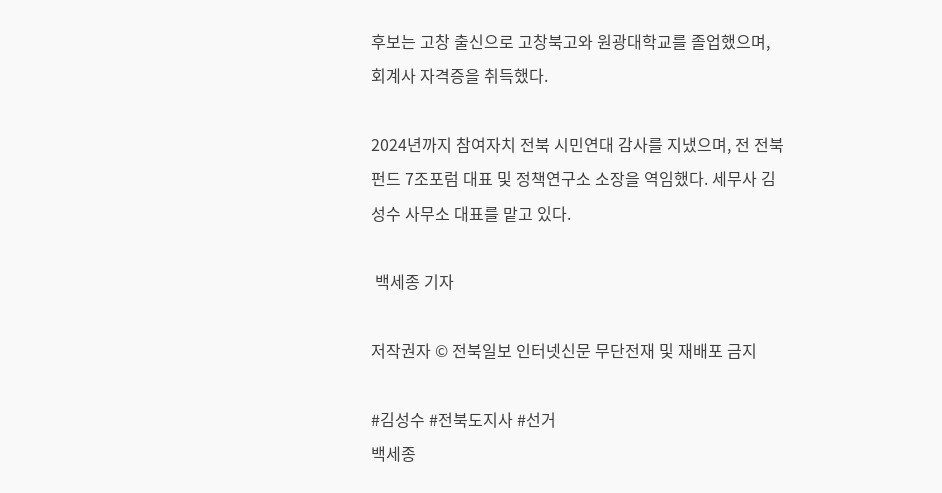후보는 고창 출신으로 고창북고와 원광대학교를 졸업했으며, 회계사 자격증을 취득했다.

2024년까지 참여자치 전북 시민연대 감사를 지냈으며, 전 전북펀드 7조포럼 대표 및 정책연구소 소장을 역임했다. 세무사 김성수 사무소 대표를 맡고 있다.

 백세종 기자

저작권자 © 전북일보 인터넷신문 무단전재 및 재배포 금지

#김성수 #전북도지사 #선거
백세종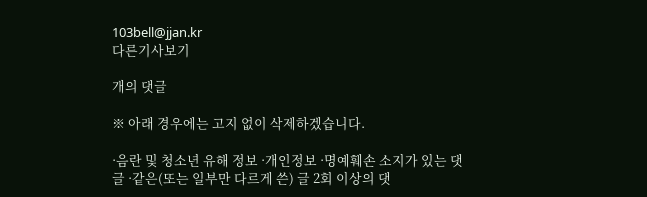103bell@jjan.kr
다른기사보기

개의 댓글

※ 아래 경우에는 고지 없이 삭제하겠습니다.

·음란 및 청소년 유해 정보 ·개인정보 ·명예훼손 소지가 있는 댓글 ·같은(또는 일부만 다르게 쓴) 글 2회 이상의 댓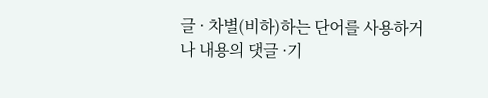글 · 차별(비하)하는 단어를 사용하거나 내용의 댓글 ·기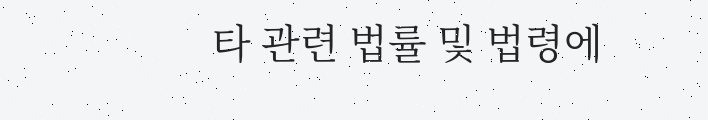타 관련 법률 및 법령에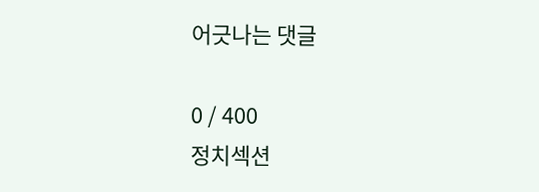어긋나는 댓글

0 / 400
정치섹션